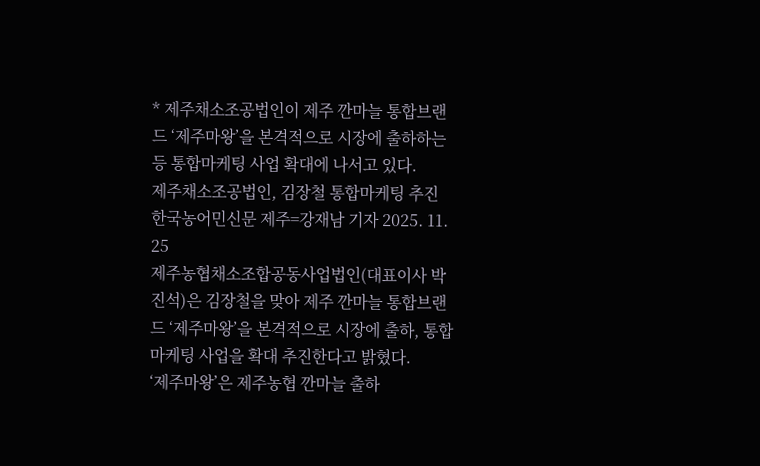* 제주채소조공법인이 제주 깐마늘 통합브랜드 ‘제주마왕’을 본격적으로 시장에 출하하는 등 통합마케팅 사업 확대에 나서고 있다.
제주채소조공법인, 김장철 통합마케팅 추진
한국농어민신문 제주=강재남 기자 2025. 11. 25
제주농협채소조합공동사업법인(대표이사 박진석)은 김장철을 맞아 제주 깐마늘 통합브랜드 ‘제주마왕’을 본격적으로 시장에 출하, 통합마케팅 사업을 확대 추진한다고 밝혔다.
‘제주마왕’은 제주농협 깐마늘 출하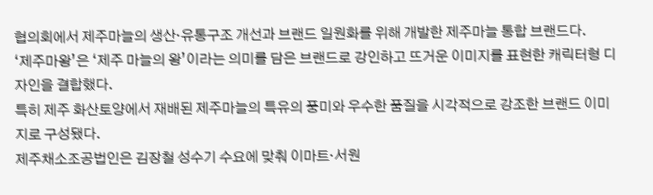협의회에서 제주마늘의 생산·유통구조 개선과 브랜드 일원화를 위해 개발한 제주마늘 통합 브랜드다.
‘제주마왕’은 ‘제주 마늘의 왕’이라는 의미를 담은 브랜드로 강인하고 뜨거운 이미지를 표현한 캐릭터형 디자인을 결합했다.
특히 제주 화산토양에서 재배된 제주마늘의 특유의 풍미와 우수한 품질을 시각적으로 강조한 브랜드 이미지로 구성됐다.
제주채소조공법인은 김장철 성수기 수요에 맞춰 이마트·서원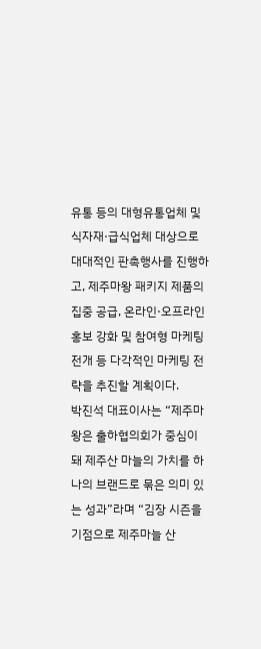유통 등의 대형유통업체 및 식자재·급식업체 대상으로 대대적인 판촉행사를 진행하고, 제주마왕 패키지 제품의 집중 공급, 온라인·오프라인 홍보 강화 및 참여형 마케팅 전개 등 다각적인 마케팅 전략을 추진할 계획이다.
박진석 대표이사는 “제주마왕은 출하협의회가 중심이 돼 제주산 마늘의 가치를 하나의 브랜드로 묶은 의미 있는 성과”라며 “김장 시즌을 기점으로 제주마늘 산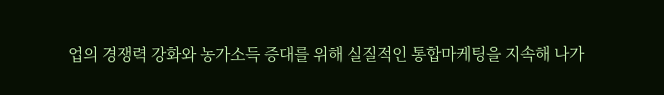업의 경쟁력 강화와 농가소득 증대를 위해 실질적인 통합마케팅을 지속해 나가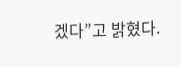겠다”고 밝혔다.